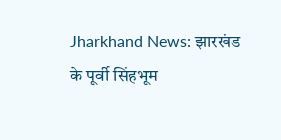Jharkhand News: झारखंड के पूर्वी सिंहभूम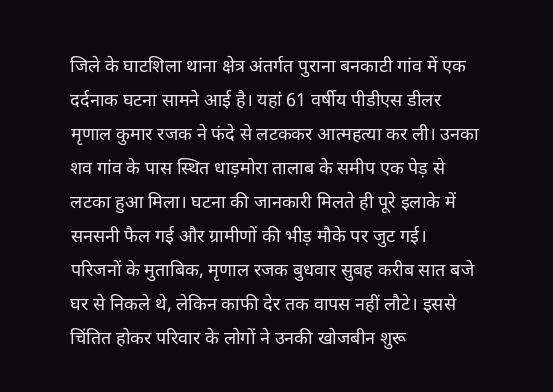जिले के घाटशिला थाना क्षेत्र अंतर्गत पुराना बनकाटी गांव में एक दर्दनाक घटना सामने आई है। यहां 61 वर्षीय पीडीएस डीलर मृणाल कुमार रजक ने फंदे से लटककर आत्महत्या कर ली। उनका शव गांव के पास स्थित धाड़मोरा तालाब के समीप एक पेड़ से लटका हुआ मिला। घटना की जानकारी मिलते ही पूरे इलाके में सनसनी फैल गई और ग्रामीणों की भीड़ मौके पर जुट गई।
परिजनों के मुताबिक, मृणाल रजक बुधवार सुबह करीब सात बजे घर से निकले थे, लेकिन काफी देर तक वापस नहीं लौटे। इससे चिंतित होकर परिवार के लोगों ने उनकी खोजबीन शुरू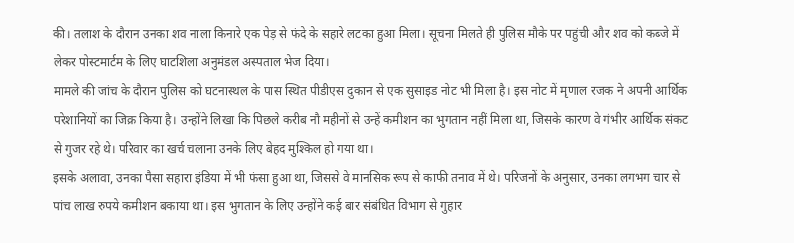की। तलाश के दौरान उनका शव नाला किनारे एक पेड़ से फंदे के सहारे लटका हुआ मिला। सूचना मिलते ही पुलिस मौके पर पहुंची और शव को कब्जे में लेकर पोस्टमार्टम के लिए घाटशिला अनुमंडल अस्पताल भेज दिया।
मामले की जांच के दौरान पुलिस को घटनास्थल के पास स्थित पीडीएस दुकान से एक सुसाइड नोट भी मिला है। इस नोट में मृणाल रजक ने अपनी आर्थिक परेशानियों का जिक्र किया है। उन्होंने लिखा कि पिछले करीब नौ महीनों से उन्हें कमीशन का भुगतान नहीं मिला था, जिसके कारण वे गंभीर आर्थिक संकट से गुजर रहे थे। परिवार का खर्च चलाना उनके लिए बेहद मुश्किल हो गया था।
इसके अलावा, उनका पैसा सहारा इंडिया में भी फंसा हुआ था, जिससे वे मानसिक रूप से काफी तनाव में थे। परिजनों के अनुसार, उनका लगभग चार से पांच लाख रुपये कमीशन बकाया था। इस भुगतान के लिए उन्होंने कई बार संबंधित विभाग से गुहार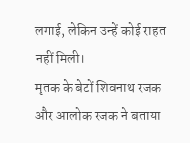लगाई, लेकिन उन्हें कोई राहत नहीं मिली।
मृतक के बेटों शिवनाथ रजक और आलोक रजक ने बताया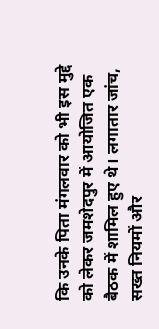कि उनके पिता मंगलवार को भी इस मुद्दे को लेकर जमशेदपुर में आयोजित एक बैठक में शामिल हुए थे। लगातार जांच, सख्त नियमों और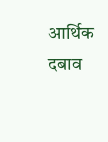आर्थिक दबाव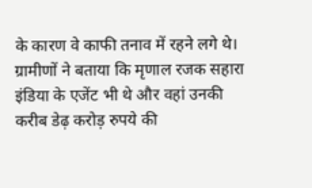के कारण वे काफी तनाव में रहने लगे थे।
ग्रामीणों ने बताया कि मृणाल रजक सहारा इंडिया के एजेंट भी थे और वहां उनकी करीब डेढ़ करोड़ रुपये की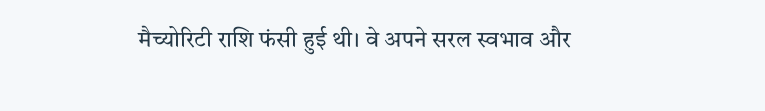मैच्योरिटी राशि फंसी हुई थी। वे अपने सरल स्वभाव और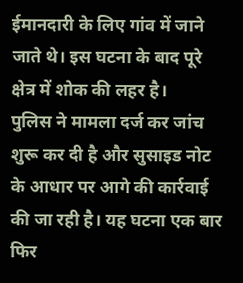ईमानदारी के लिए गांव में जाने जाते थे। इस घटना के बाद पूरे क्षेत्र में शोक की लहर है।
पुलिस ने मामला दर्ज कर जांच शुरू कर दी है और सुसाइड नोट के आधार पर आगे की कार्रवाई की जा रही है। यह घटना एक बार फिर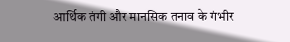आर्थिक तंगी और मानसिक तनाव के गंभीर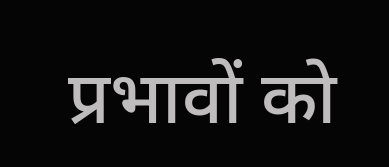प्रभावों को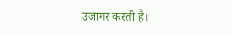उजागर करती है।